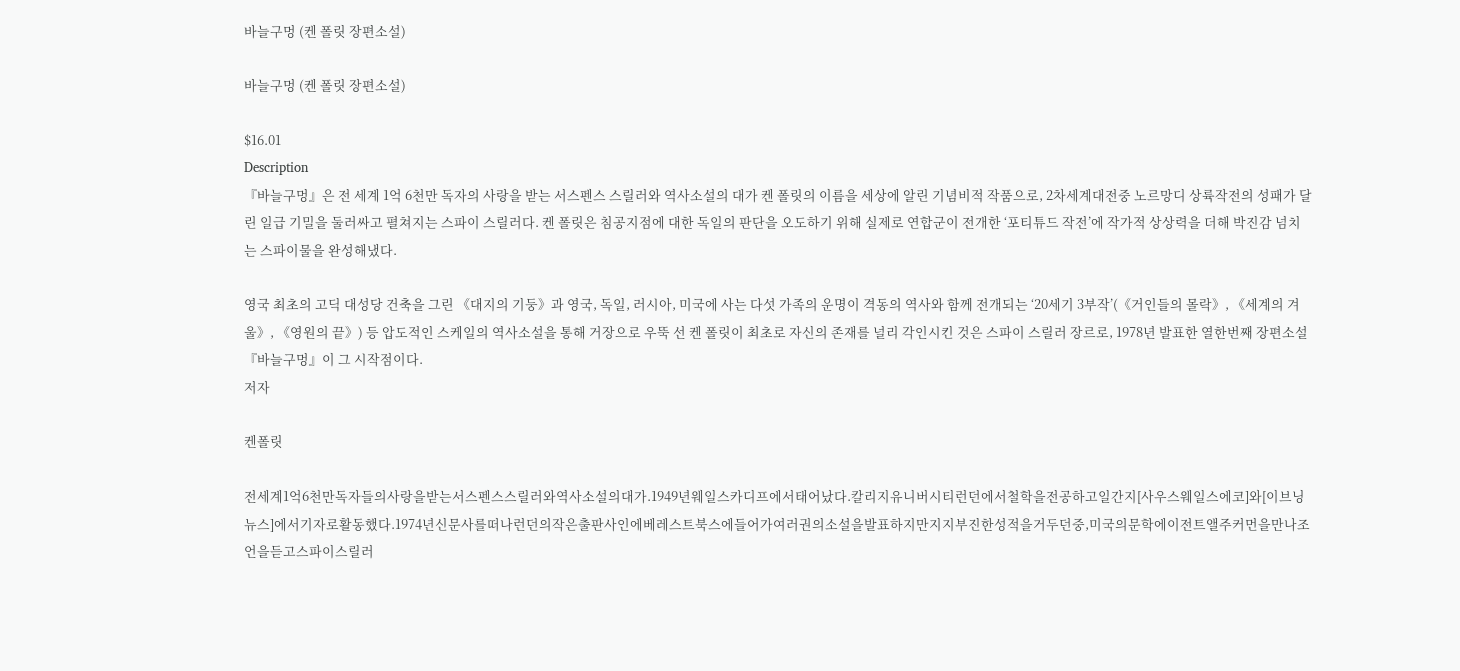바늘구멍 (켄 폴릿 장편소설)

바늘구멍 (켄 폴릿 장편소설)

$16.01
Description
『바늘구멍』은 전 세계 1억 6천만 독자의 사랑을 받는 서스펜스 스릴러와 역사소설의 대가 켄 폴릿의 이름을 세상에 알린 기념비적 작품으로, 2차세계대전중 노르망디 상륙작전의 성패가 달린 일급 기밀을 둘러싸고 펼쳐지는 스파이 스릴러다. 켄 폴릿은 침공지점에 대한 독일의 판단을 오도하기 위해 실제로 연합군이 전개한 ‘포티튜드 작전’에 작가적 상상력을 더해 박진감 넘치는 스파이물을 완성해냈다.

영국 최초의 고딕 대성당 건축을 그린 《대지의 기둥》과 영국, 독일, 러시아, 미국에 사는 다섯 가족의 운명이 격동의 역사와 함께 전개되는 ‘20세기 3부작’(《거인들의 몰락》, 《세계의 겨울》, 《영원의 끝》) 등 압도적인 스케일의 역사소설을 통해 거장으로 우뚝 선 켄 폴릿이 최초로 자신의 존재를 널리 각인시킨 것은 스파이 스릴러 장르로, 1978년 발표한 열한번째 장편소설 『바늘구멍』이 그 시작점이다.
저자

켄폴릿

전세계1억6천만독자들의사랑을받는서스펜스스릴러와역사소설의대가.1949년웨일스카디프에서태어났다.칼리지유니버시티런던에서철학을전공하고일간지[사우스웨일스에코]와[이브닝뉴스]에서기자로활동했다.1974년신문사를떠나런던의작은출판사인에베레스트북스에들어가여러권의소설을발표하지만지지부진한성적을거두던중,미국의문학에이전트앨주커먼을만나조언을듣고스파이스릴러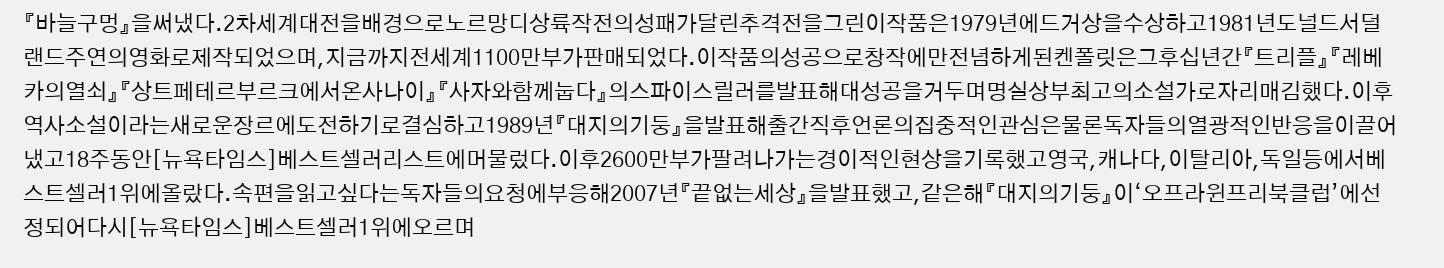『바늘구멍』을써냈다.2차세계대전을배경으로노르망디상륙작전의성패가달린추격전을그린이작품은1979년에드거상을수상하고1981년도널드서덜랜드주연의영화로제작되었으며,지금까지전세계1100만부가판매되었다.이작품의성공으로창작에만전념하게된켄폴릿은그후십년간『트리플』『레베카의열쇠』『상트페테르부르크에서온사나이』『사자와함께눕다』의스파이스릴러를발표해대성공을거두며명실상부최고의소설가로자리매김했다.이후역사소설이라는새로운장르에도전하기로결심하고1989년『대지의기둥』을발표해출간직후언론의집중적인관심은물론독자들의열광적인반응을이끌어냈고18주동안[뉴욕타임스]베스트셀러리스트에머물렀다.이후2600만부가팔려나가는경이적인현상을기록했고영국,캐나다,이탈리아,독일등에서베스트셀러1위에올랐다.속편을읽고싶다는독자들의요청에부응해2007년『끝없는세상』을발표했고,같은해『대지의기둥』이‘오프라윈프리북클럽’에선정되어다시[뉴욕타임스]베스트셀러1위에오르며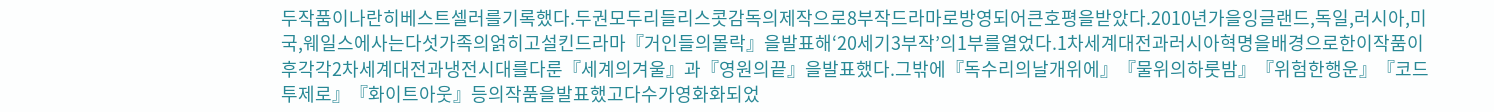두작품이나란히베스트셀러를기록했다.두권모두리들리스콧감독의제작으로8부작드라마로방영되어큰호평을받았다.2010년가을잉글랜드,독일,러시아,미국,웨일스에사는다섯가족의얽히고설킨드라마『거인들의몰락』을발표해‘20세기3부작’의1부를열었다.1차세계대전과러시아혁명을배경으로한이작품이후각각2차세계대전과냉전시대를다룬『세계의겨울』과『영원의끝』을발표했다.그밖에『독수리의날개위에』『물위의하룻밤』『위험한행운』『코드투제로』『화이트아웃』등의작품을발표했고다수가영화화되었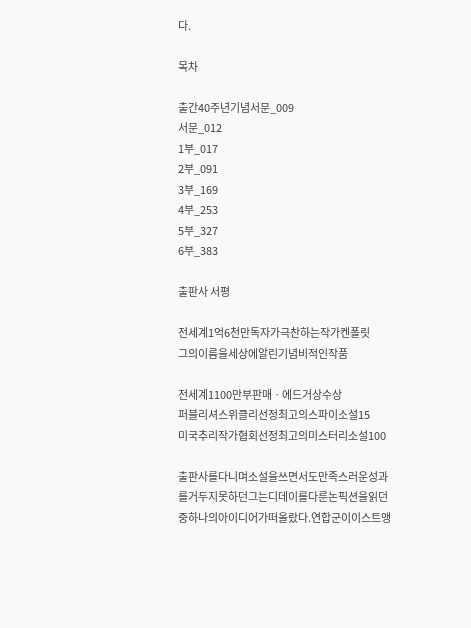다.

목차

출간40주년기념서문_009
서문_012
1부_017
2부_091
3부_169
4부_253
5부_327
6부_383

출판사 서평

전세계1억6천만독자가극찬하는작가켄폴릿
그의이름을세상에알린기념비적인작품

전세계1100만부판매ㆍ에드거상수상
퍼블리셔스위클리선정최고의스파이소설15
미국추리작가협회선정최고의미스터리소설100

출판사를다니며소설을쓰면서도만족스러운성과를거두지못하던그는디데이를다룬논픽션을읽던중하나의아이디어가떠올랐다.연합군이이스트앵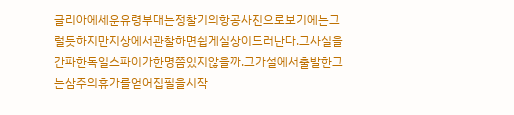글리아에세운유령부대는정찰기의항공사진으로보기에는그럴듯하지만지상에서관찰하면쉽게실상이드러난다.그사실을간파한독일스파이가한명쯤있지않을까.그가설에서출발한그는삼주의휴가를얻어집필을시작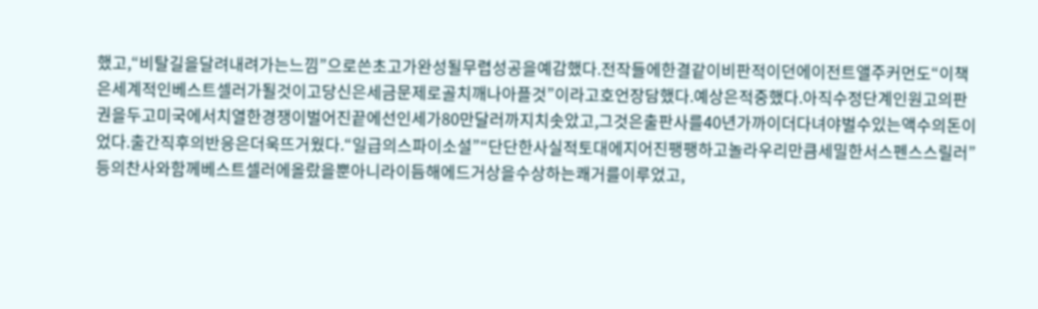했고,“비탈길을달려내려가는느낌”으로쓴초고가완성될무렵성공을예감했다.전작들에한결같이비판적이던에이전트앨주커먼도“이책은세계적인베스트셀러가될것이고당신은세금문제로골치깨나아플것”이라고호언장담했다.예상은적중했다.아직수정단계인원고의판권을두고미국에서치열한경쟁이벌어진끝에선인세가80만달러까지치솟았고,그것은출판사를40년가까이더다녀야벌수있는액수의돈이었다.출간직후의반응은더욱뜨거웠다.“일급의스파이소설”“단단한사실적토대에지어진팽팽하고놀라우리만큼세밀한서스펜스스릴러”등의찬사와함께베스트셀러에올랐을뿐아니라이듬해에드거상을수상하는쾌거를이루었고,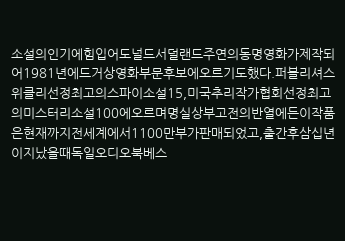소설의인기에힘입어도널드서덜랜드주연의동명영화가제작되어1981년에드거상영화부문후보에오르기도했다.퍼블리셔스위클리선정최고의스파이소설15,미국추리작가협회선정최고의미스터리소설100에오르며명실상부고전의반열에든이작품은현재까지전세계에서1100만부가판매되었고,출간후삼십년이지났을때독일오디오북베스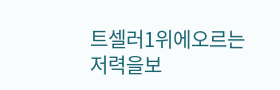트셀러1위에오르는저력을보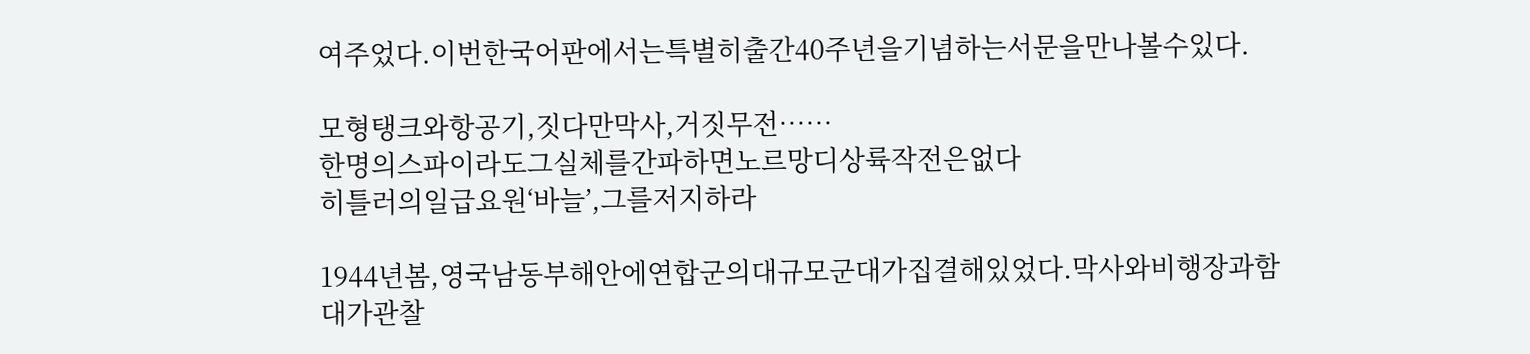여주었다.이번한국어판에서는특별히출간40주년을기념하는서문을만나볼수있다.

모형탱크와항공기,짓다만막사,거짓무전……
한명의스파이라도그실체를간파하면노르망디상륙작전은없다
히틀러의일급요원‘바늘’,그를저지하라

1944년봄,영국남동부해안에연합군의대규모군대가집결해있었다.막사와비행장과함대가관찰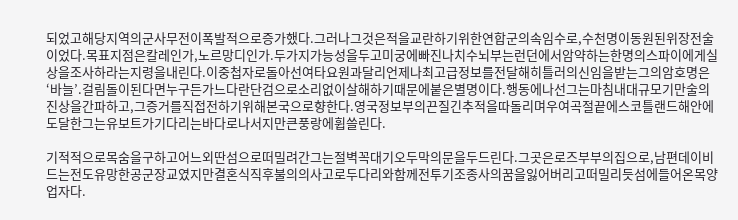되었고해당지역의군사무전이폭발적으로증가했다.그러나그것은적을교란하기위한연합군의속임수로,수천명이동원된위장전술이었다.목표지점은칼레인가,노르망디인가.두가지가능성을두고미궁에빠진나치수뇌부는런던에서암약하는한명의스파이에게실상을조사하라는지령을내린다.이중첩자로돌아선여타요원과달리언제나최고급정보를전달해히틀러의신임을받는그의암호명은‘바늘’.걸림돌이된다면누구든가느다란단검으로소리없이살해하기때문에붙은별명이다.행동에나선그는마침내대규모기만술의진상을간파하고,그증거를직접전하기위해본국으로향한다.영국정보부의끈질긴추적을따돌리며우여곡절끝에스코틀랜드해안에도달한그는유보트가기다리는바다로나서지만큰풍랑에휩쓸린다.

기적적으로목숨을구하고어느외딴섬으로떠밀려간그는절벽꼭대기오두막의문을두드린다.그곳은로즈부부의집으로,남편데이비드는전도유망한공군장교였지만결혼식직후불의의사고로두다리와함께전투기조종사의꿈을잃어버리고떠밀리듯섬에들어온목양업자다.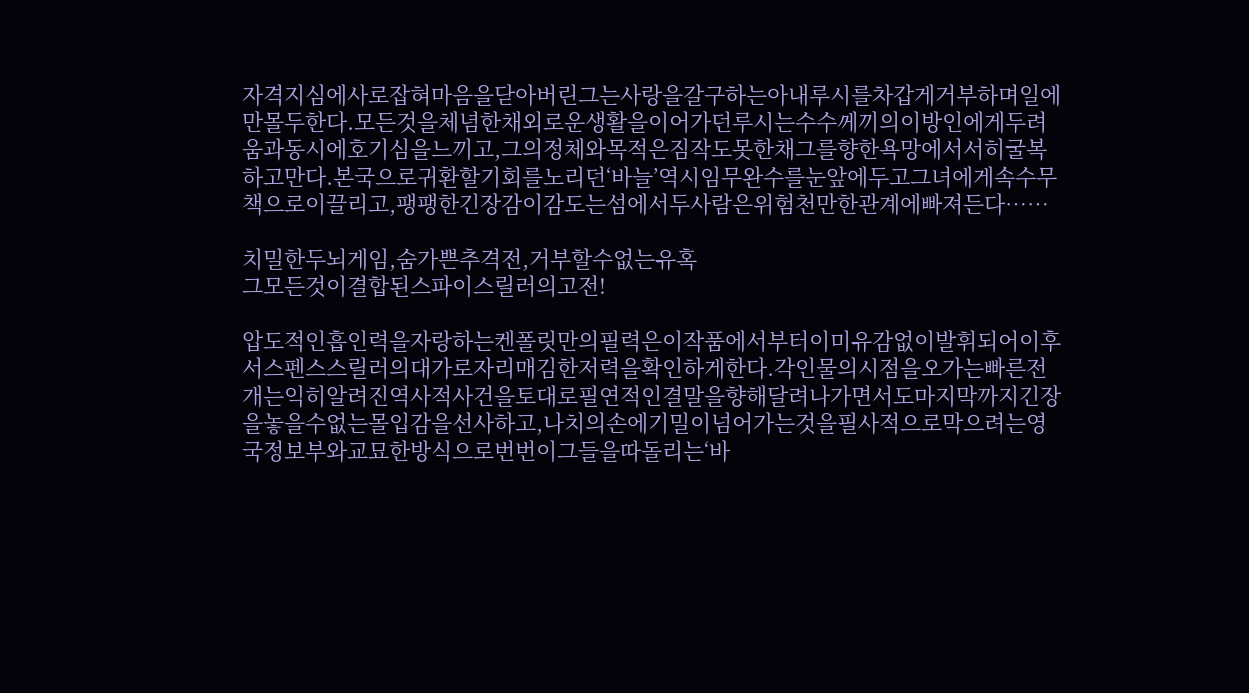자격지심에사로잡혀마음을닫아버린그는사랑을갈구하는아내루시를차갑게거부하며일에만몰두한다.모든것을체념한채외로운생활을이어가던루시는수수께끼의이방인에게두려움과동시에호기심을느끼고,그의정체와목적은짐작도못한채그를향한욕망에서서히굴복하고만다.본국으로귀환할기회를노리던‘바늘’역시임무완수를눈앞에두고그녀에게속수무책으로이끌리고,팽팽한긴장감이감도는섬에서두사람은위험천만한관계에빠져든다……

치밀한두뇌게임,숨가쁜추격전,거부할수없는유혹
그모든것이결합된스파이스릴러의고전!

압도적인흡인력을자랑하는켄폴릿만의필력은이작품에서부터이미유감없이발휘되어이후서스펜스스릴러의대가로자리매김한저력을확인하게한다.각인물의시점을오가는빠른전개는익히알려진역사적사건을토대로필연적인결말을향해달려나가면서도마지막까지긴장을놓을수없는몰입감을선사하고,나치의손에기밀이넘어가는것을필사적으로막으려는영국정보부와교묘한방식으로번번이그들을따돌리는‘바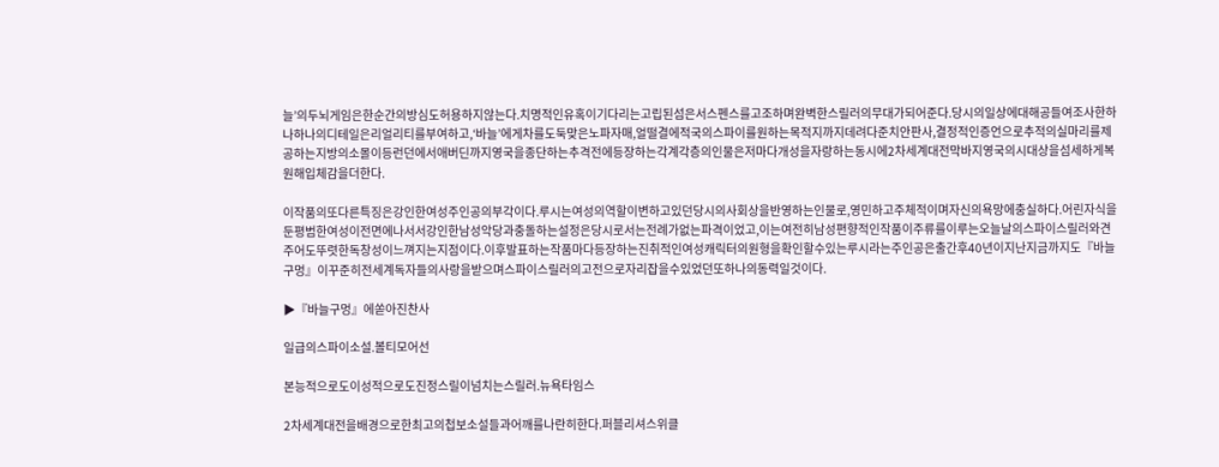늘’의두뇌게임은한순간의방심도허용하지않는다.치명적인유혹이기다리는고립된섬은서스펜스를고조하며완벽한스릴러의무대가되어준다.당시의일상에대해공들여조사한하나하나의디테일은리얼리티를부여하고,‘바늘’에게차를도둑맞은노파자매,얼떨결에적국의스파이를원하는목적지까지데려다준치안판사,결정적인증언으로추적의실마리를제공하는지방의소몰이등런던에서애버딘까지영국을종단하는추격전에등장하는각계각층의인물은저마다개성을자랑하는동시에2차세계대전막바지영국의시대상을섬세하게복원해입체감을더한다.

이작품의또다른특징은강인한여성주인공의부각이다.루시는여성의역할이변하고있던당시의사회상을반영하는인물로,영민하고주체적이며자신의욕망에충실하다.어린자식을둔평범한여성이전면에나서서강인한남성악당과충돌하는설정은당시로서는전례가없는파격이었고,이는여전히남성편향적인작품이주류를이루는오늘날의스파이스릴러와견주어도뚜렷한독창성이느껴지는지점이다.이후발표하는작품마다등장하는진취적인여성캐릭터의원형을확인할수있는루시라는주인공은출간후40년이지난지금까지도『바늘구멍』이꾸준히전세계독자들의사랑을받으며스파이스릴러의고전으로자리잡을수있었던또하나의동력일것이다.

▶『바늘구멍』에쏟아진찬사

일급의스파이소설.볼티모어선

본능적으로도이성적으로도진정스릴이넘치는스릴러.뉴욕타임스

2차세계대전을배경으로한최고의첩보소설들과어깨를나란히한다.퍼블리셔스위클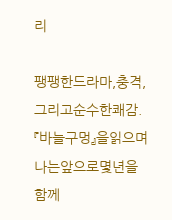리

팽팽한드라마,충격,그리고순수한쾌감.『바늘구멍』을읽으며나는앞으로몇년을함께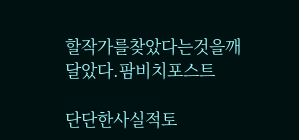할작가를찾았다는것을깨달았다.팜비치포스트

단단한사실적토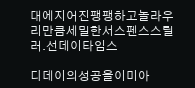대에지어진팽팽하고놀라우리만큼세밀한서스펜스스릴러.선데이타임스

디데이의성공을이미아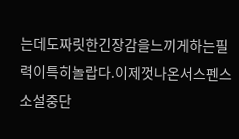는데도짜릿한긴장감을느끼게하는필력이특히놀랍다.이제껏나온서스펜스소설중단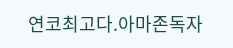연코최고다.아마존독자